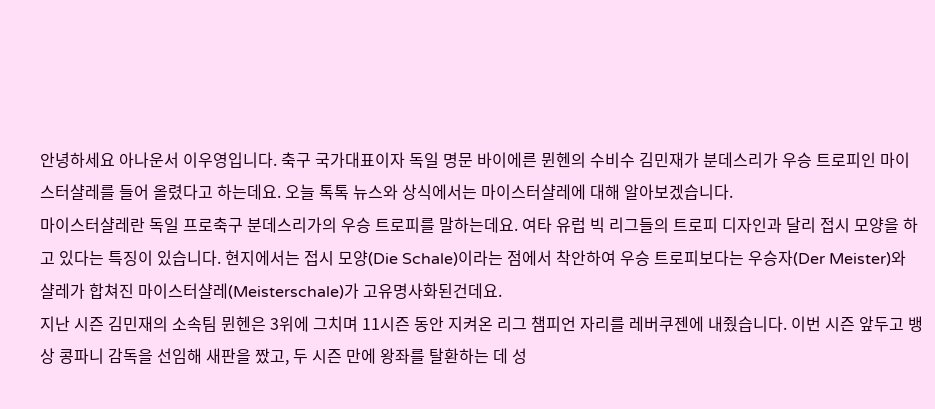안녕하세요 아나운서 이우영입니다. 축구 국가대표이자 독일 명문 바이에른 뮌헨의 수비수 김민재가 분데스리가 우승 트로피인 마이스터샬레를 들어 올렸다고 하는데요. 오늘 톡톡 뉴스와 상식에서는 마이스터샬레에 대해 알아보겠습니다.
마이스터샬레란 독일 프로축구 분데스리가의 우승 트로피를 말하는데요. 여타 유럽 빅 리그들의 트로피 디자인과 달리 접시 모양을 하고 있다는 특징이 있습니다. 현지에서는 접시 모양(Die Schale)이라는 점에서 착안하여 우승 트로피보다는 우승자(Der Meister)와 샬레가 합쳐진 마이스터샬레(Meisterschale)가 고유명사화된건데요.
지난 시즌 김민재의 소속팀 뮌헨은 3위에 그치며 11시즌 동안 지켜온 리그 챔피언 자리를 레버쿠젠에 내줬습니다. 이번 시즌 앞두고 뱅상 콩파니 감독을 선임해 새판을 짰고, 두 시즌 만에 왕좌를 탈환하는 데 성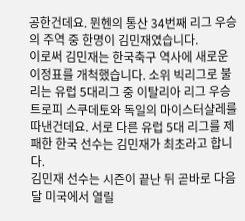공한건데요. 뮌헨의 통산 34번째 리그 우승의 주역 중 한명이 김민재였습니다.
이로써 김민재는 한국축구 역사에 새로운 이정표를 개척했습니다. 소위 빅리그로 불리는 유럽 5대리그 중 이탈리아 리그 우승트로피 스쿠데토와 독일의 마이스터샬레를 따낸건데요. 서로 다른 유럽 5대 리그를 제패한 한국 선수는 김민재가 최초라고 합니다.
김민재 선수는 시즌이 끝난 뒤 곧바로 다음달 미국에서 열릴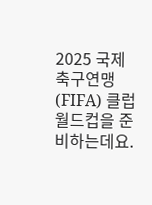2025 국제축구연맹(FIFA) 클럽 월드컵을 준비하는데요.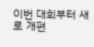이번 대회부터 새로 개편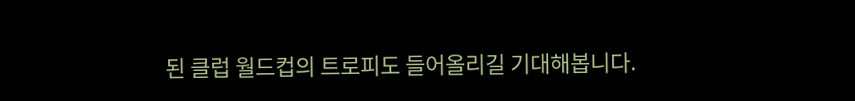된 클럽 월드컵의 트로피도 들어올리길 기대해봅니다.